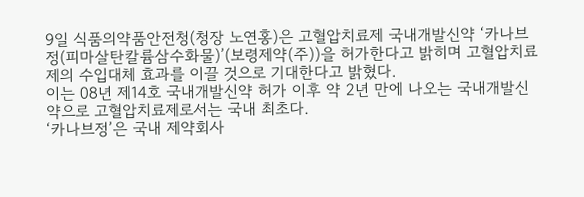9일 식품의약품안전청(청장 노연홍)은 고혈압치료제 국내개발신약 ‘카나브정(피마살탄칼륨삼수화물)’(보령제약(주))을 허가한다고 밝히며 고혈압치료제의 수입대체 효과를 이끌 것으로 기대한다고 밝혔다.
이는 08년 제14호 국내개발신약 허가 이후 약 2년 만에 나오는 국내개발신약으로 고혈압치료제로서는 국내 최초다.
‘카나브정’은 국내 제약회사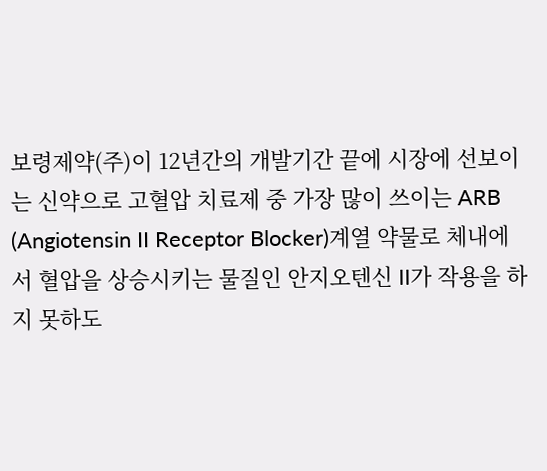보령제약(주)이 12년간의 개발기간 끝에 시장에 선보이는 신약으로 고혈압 치료제 중 가장 많이 쓰이는 ARB (Angiotensin II Receptor Blocker)계열 약물로 체내에서 혈압을 상승시키는 물질인 안지오텐신 II가 작용을 하지 못하도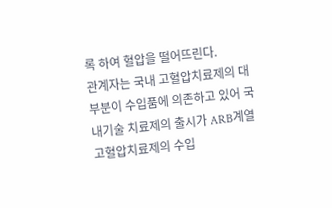록 하여 혈압을 떨어뜨린다.
관계자는 국내 고혈압치료제의 대부분이 수입품에 의존하고 있어 국내기술 치료제의 출시가 ARB계열 고혈압치료제의 수입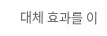대체 효과를 이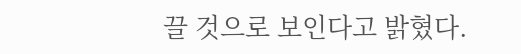끌 것으로 보인다고 밝혔다.